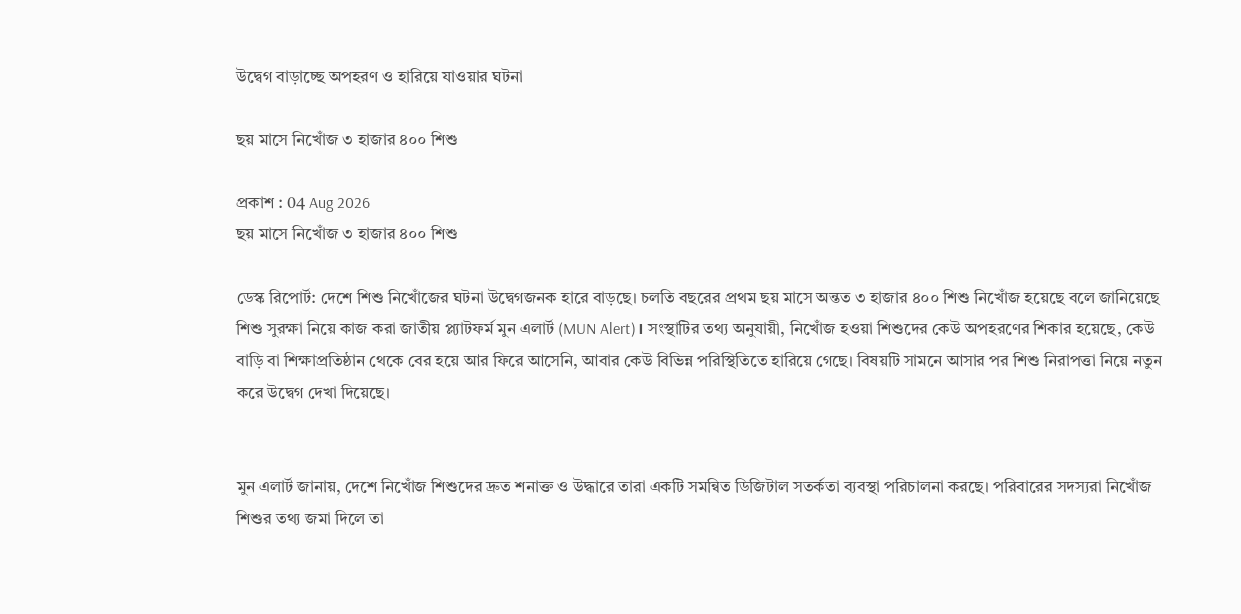উদ্বেগ বাড়াচ্ছে অপহরণ ও হারিয়ে যাওয়ার ঘটনা

ছয় মাসে নিখোঁজ ৩ হাজার ৪০০ শিশু

প্রকাশ : 04 Aug 2026
ছয় মাসে নিখোঁজ ৩ হাজার ৪০০ শিশু

ডেস্ক রিপোর্ট: দেশে শিশু নিখোঁজের ঘটনা উদ্বেগজনক হারে বাড়ছে। চলতি বছরের প্রথম ছয় মাসে অন্তত ৩ হাজার ৪০০ শিশু নিখোঁজ হয়েছে বলে জানিয়েছে শিশু সুরক্ষা নিয়ে কাজ করা জাতীয় প্ল্যাটফর্ম মুন এলার্ট (MUN Alert)। সংস্থাটির তথ্য অনুযায়ী, নিখোঁজ হওয়া শিশুদের কেউ অপহরণের শিকার হয়েছে, কেউ বাড়ি বা শিক্ষাপ্রতিষ্ঠান থেকে বের হয়ে আর ফিরে আসেনি, আবার কেউ বিভিন্ন পরিস্থিতিতে হারিয়ে গেছে। বিষয়টি সামনে আসার পর শিশু নিরাপত্তা নিয়ে নতুন করে উদ্বেগ দেখা দিয়েছে।


মুন এলার্ট জানায়, দেশে নিখোঁজ শিশুদের দ্রুত শনাক্ত ও উদ্ধারে তারা একটি সমন্বিত ডিজিটাল সতর্কতা ব্যবস্থা পরিচালনা করছে। পরিবারের সদস্যরা নিখোঁজ শিশুর তথ্য জমা দিলে তা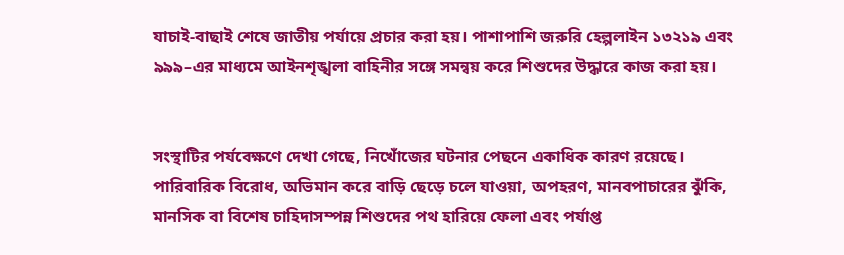যাচাই-বাছাই শেষে জাতীয় পর্যায়ে প্রচার করা হয়। পাশাপাশি জরুরি হেল্পলাইন ১৩২১৯ এবং ৯৯৯–এর মাধ্যমে আইনশৃঙ্খলা বাহিনীর সঙ্গে সমন্বয় করে শিশুদের উদ্ধারে কাজ করা হয়।


সংস্থাটির পর্যবেক্ষণে দেখা গেছে, নিখোঁজের ঘটনার পেছনে একাধিক কারণ রয়েছে। পারিবারিক বিরোধ, অভিমান করে বাড়ি ছেড়ে চলে যাওয়া, অপহরণ, মানবপাচারের ঝুঁকি, মানসিক বা বিশেষ চাহিদাসম্পন্ন শিশুদের পথ হারিয়ে ফেলা এবং পর্যাপ্ত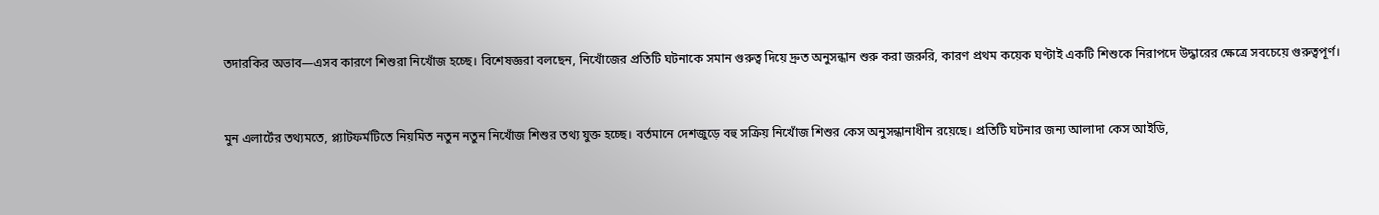তদারকির অভাব—এসব কারণে শিশুরা নিখোঁজ হচ্ছে। বিশেষজ্ঞরা বলছেন, নিখোঁজের প্রতিটি ঘটনাকে সমান গুরুত্ব দিয়ে দ্রুত অনুসন্ধান শুরু করা জরুরি, কারণ প্রথম কয়েক ঘণ্টাই একটি শিশুকে নিরাপদে উদ্ধারের ক্ষেত্রে সবচেয়ে গুরুত্বপূর্ণ।


মুন এলার্টের তথ্যমতে, প্ল্যাটফর্মটিতে নিয়মিত নতুন নতুন নিখোঁজ শিশুর তথ্য যুক্ত হচ্ছে। বর্তমানে দেশজুড়ে বহু সক্রিয় নিখোঁজ শিশুর কেস অনুসন্ধানাধীন রয়েছে। প্রতিটি ঘটনার জন্য আলাদা কেস আইডি,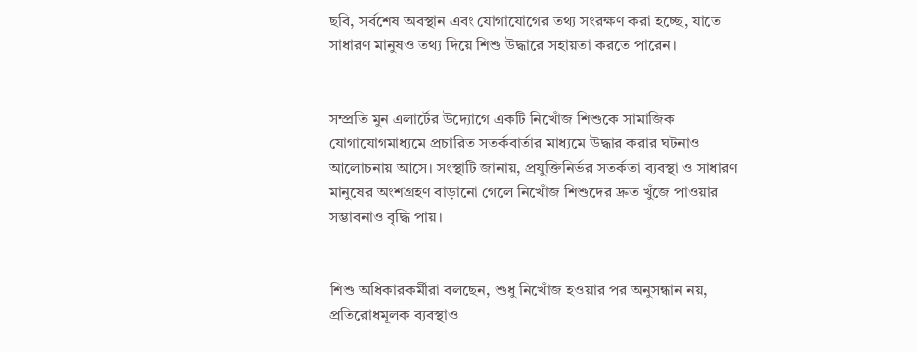ছবি, সর্বশেষ অবস্থান এবং যোগাযোগের তথ্য সংরক্ষণ করা হচ্ছে, যাতে সাধারণ মানুষও তথ্য দিয়ে শিশু উদ্ধারে সহায়তা করতে পারেন।


সম্প্রতি মুন এলার্টের উদ্যোগে একটি নিখোঁজ শিশুকে সামাজিক যোগাযোগমাধ্যমে প্রচারিত সতর্কবার্তার মাধ্যমে উদ্ধার করার ঘটনাও আলোচনায় আসে। সংস্থাটি জানায়, প্রযুক্তিনির্ভর সতর্কতা ব্যবস্থা ও সাধারণ মানুষের অংশগ্রহণ বাড়ানো গেলে নিখোঁজ শিশুদের দ্রুত খুঁজে পাওয়ার সম্ভাবনাও বৃদ্ধি পায়।


শিশু অধিকারকর্মীরা বলছেন, শুধু নিখোঁজ হওয়ার পর অনুসন্ধান নয়, প্রতিরোধমূলক ব্যবস্থাও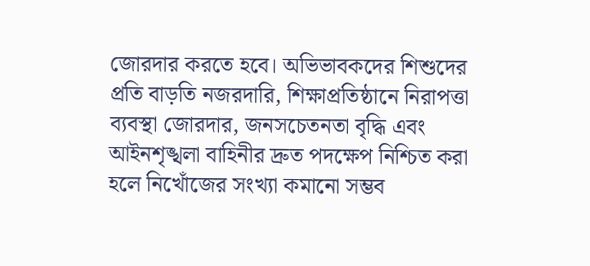জোরদার করতে হবে। অভিভাবকদের শিশুদের প্রতি বাড়তি নজরদারি, শিক্ষাপ্রতিষ্ঠানে নিরাপত্তা ব্যবস্থা জোরদার, জনসচেতনতা বৃদ্ধি এবং আইনশৃঙ্খলা বাহিনীর দ্রুত পদক্ষেপ নিশ্চিত করা হলে নিখোঁজের সংখ্যা কমানো সম্ভব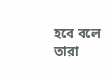হবে বলে তারা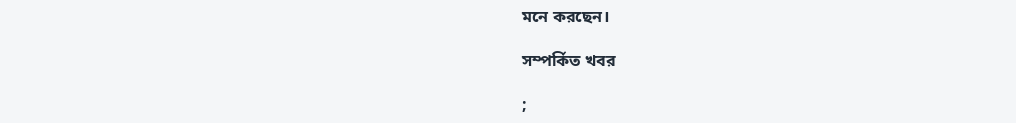মনে করছেন।

সম্পর্কিত খবর

;